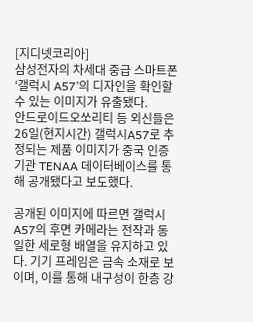[지디넷코리아]
삼성전자의 차세대 중급 스마트폰 ‘갤럭시 A57’의 디자인을 확인할 수 있는 이미지가 유출됐다.
안드로이드오쏘리티 등 외신들은 26일(현지시간) 갤럭시A57로 추정되는 제품 이미지가 중국 인증기관 TENAA 데이터베이스를 통해 공개됐다고 보도했다.

공개된 이미지에 따르면 갤럭시A57의 후면 카메라는 전작과 동일한 세로형 배열을 유지하고 있다. 기기 프레임은 금속 소재로 보이며, 이를 통해 내구성이 한층 강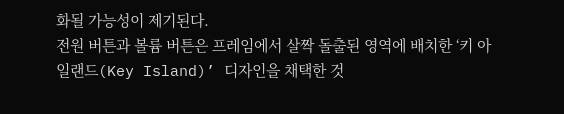화될 가능성이 제기된다.
전원 버튼과 볼륨 버튼은 프레임에서 살짝 돌출된 영역에 배치한 ‘키 아일랜드(Key Island)’ 디자인을 채택한 것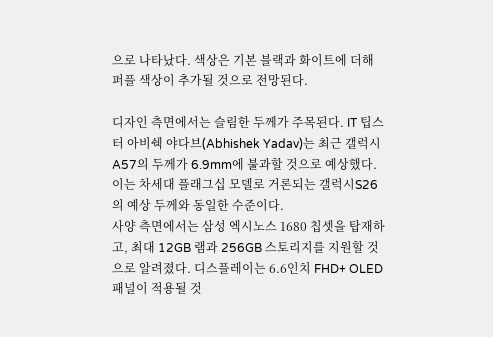으로 나타났다. 색상은 기본 블랙과 화이트에 더해 퍼플 색상이 추가될 것으로 전망된다.

디자인 측면에서는 슬림한 두께가 주목된다. IT 팁스터 아비쉑 야다브(Abhishek Yadav)는 최근 갤럭시A57의 두께가 6.9mm에 불과할 것으로 예상했다. 이는 차세대 플래그십 모델로 거론되는 갤럭시S26의 예상 두께와 동일한 수준이다.
사양 측면에서는 삼성 엑시노스 1680 칩셋을 탑재하고, 최대 12GB 램과 256GB 스토리지를 지원할 것으로 알려졌다. 디스플레이는 6.6인치 FHD+ OLED 패널이 적용될 것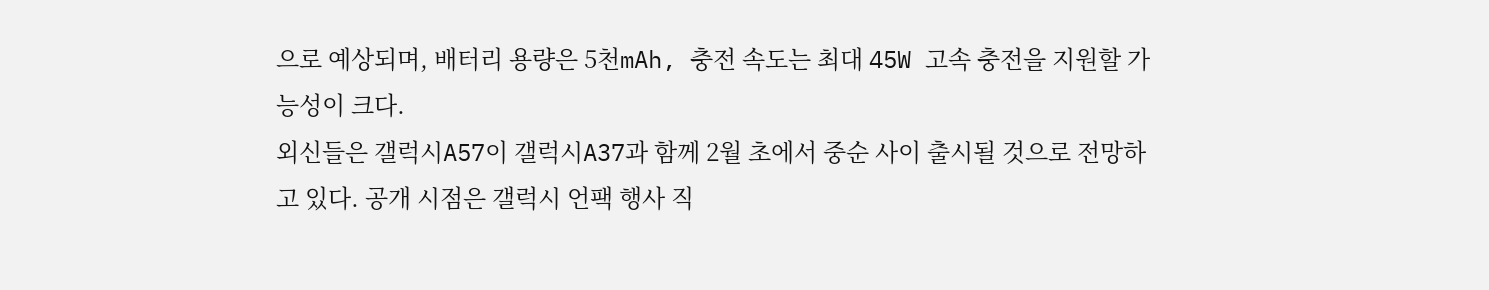으로 예상되며, 배터리 용량은 5천mAh, 충전 속도는 최대 45W 고속 충전을 지원할 가능성이 크다.
외신들은 갤럭시A57이 갤럭시A37과 함께 2월 초에서 중순 사이 출시될 것으로 전망하고 있다. 공개 시점은 갤럭시 언팩 행사 직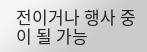전이거나 행사 중이 될 가능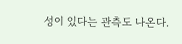성이 있다는 관측도 나온다.